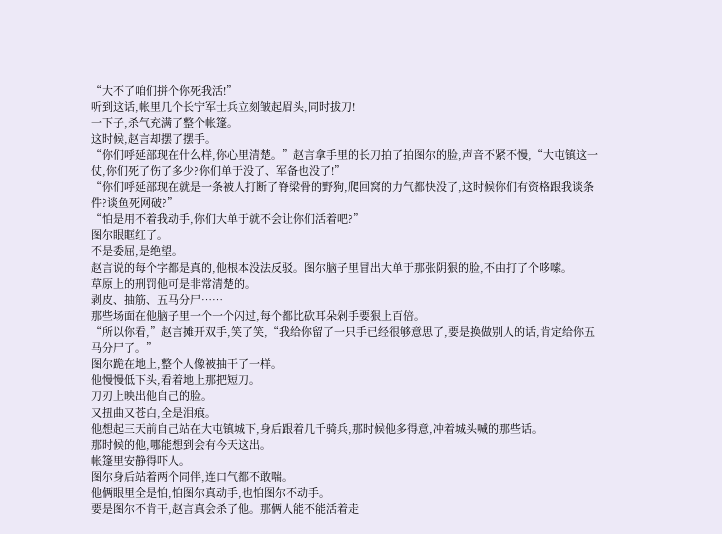“大不了咱们拼个你死我活!”
听到这话,帐里几个长宁军士兵立刻皱起眉头,同时拔刀!
一下子,杀气充满了整个帐篷。
这时候,赵言却摆了摆手。
“你们呼延部现在什么样,你心里清楚。”赵言拿手里的长刀拍了拍图尔的脸,声音不紧不慢,“大屯镇这一仗,你们死了伤了多少?你们单于没了、军备也没了!”
“你们呼延部现在就是一条被人打断了脊梁骨的野狗,爬回窝的力气都快没了,这时候你们有资格跟我谈条件?谈鱼死网破?”
“怕是用不着我动手,你们大单于就不会让你们活着吧?”
图尔眼眶红了。
不是委屈,是绝望。
赵言说的每个字都是真的,他根本没法反驳。图尔脑子里冒出大单于那张阴狠的脸,不由打了个哆嗦。
草原上的刑罚他可是非常清楚的。
剥皮、抽筋、五马分尸……
那些场面在他脑子里一个一个闪过,每个都比砍耳朵剁手要狠上百倍。
“所以你看,”赵言摊开双手,笑了笑,“我给你留了一只手已经很够意思了,要是换做别人的话,肯定给你五马分尸了。”
图尔跪在地上,整个人像被抽干了一样。
他慢慢低下头,看着地上那把短刀。
刀刃上映出他自己的脸。
又扭曲又苍白,全是泪痕。
他想起三天前自己站在大屯镇城下,身后跟着几千骑兵,那时候他多得意,冲着城头喊的那些话。
那时候的他,哪能想到会有今天这出。
帐篷里安静得吓人。
图尔身后站着两个同伴,连口气都不敢喘。
他俩眼里全是怕,怕图尔真动手,也怕图尔不动手。
要是图尔不肯干,赵言真会杀了他。那俩人能不能活着走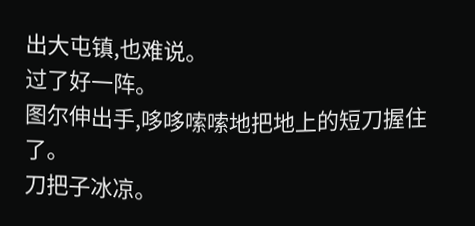出大屯镇,也难说。
过了好一阵。
图尔伸出手,哆哆嗦嗦地把地上的短刀握住了。
刀把子冰凉。